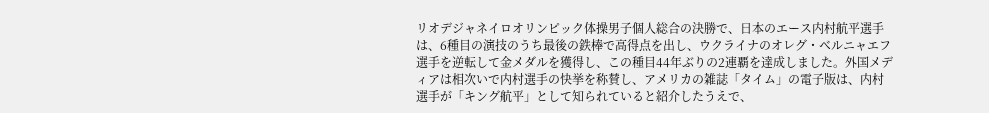リオデジャネイロオリンピック体操男子個人総合の決勝で、日本のエース内村航平選手は、6種目の演技のうち最後の鉄棒で高得点を出し、ウクライナのオレグ・ベルニャエフ選手を逆転して金メダルを獲得し、この種目44年ぶりの2連覇を達成しました。外国メディアは相次いで内村選手の快挙を称賛し、アメリカの雑誌「タイム」の電子版は、内村選手が「キング航平」として知られていると紹介したうえで、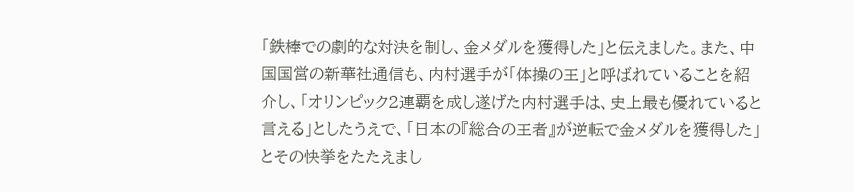「鉄棒での劇的な対決を制し、金メダルを獲得した」と伝えました。また、中国国営の新華社通信も、内村選手が「体操の王」と呼ばれていることを紹介し、「オリンピック2連覇を成し遂げた内村選手は、史上最も優れていると言える」としたうえで、「日本の『総合の王者』が逆転で金メダルを獲得した」とその快挙をたたえまし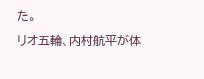た。
リオ五輪、内村航平が体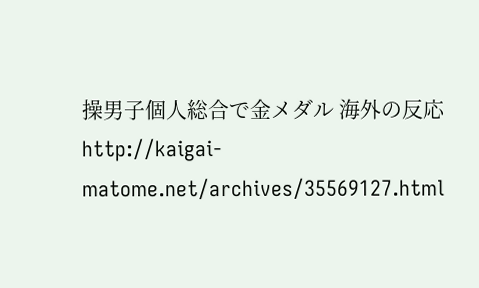操男子個人総合で金メダル 海外の反応
http://kaigai-matome.net/archives/35569127.html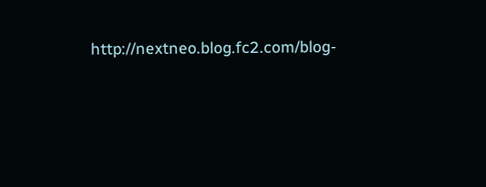http://nextneo.blog.fc2.com/blog-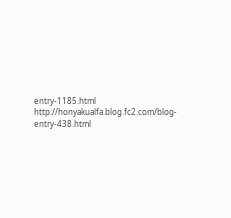entry-1185.html
http://honyakualfa.blog.fc2.com/blog-entry-438.html